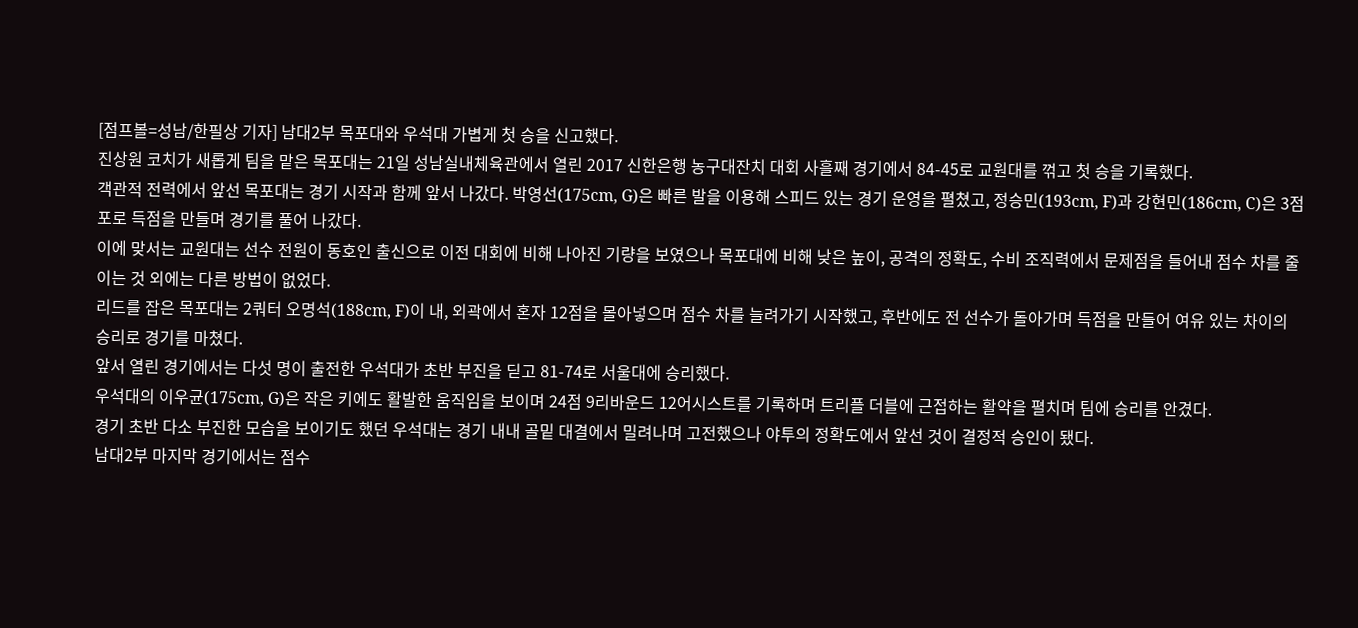[점프볼=성남/한필상 기자] 남대2부 목포대와 우석대 가볍게 첫 승을 신고했다.
진상원 코치가 새롭게 팀을 맡은 목포대는 21일 성남실내체육관에서 열린 2017 신한은행 농구대잔치 대회 사흘째 경기에서 84-45로 교원대를 꺾고 첫 승을 기록했다.
객관적 전력에서 앞선 목포대는 경기 시작과 함께 앞서 나갔다. 박영선(175cm, G)은 빠른 발을 이용해 스피드 있는 경기 운영을 펼쳤고, 정승민(193cm, F)과 강현민(186cm, C)은 3점포로 득점을 만들며 경기를 풀어 나갔다.
이에 맞서는 교원대는 선수 전원이 동호인 출신으로 이전 대회에 비해 나아진 기량을 보였으나 목포대에 비해 낮은 높이, 공격의 정확도, 수비 조직력에서 문제점을 들어내 점수 차를 줄이는 것 외에는 다른 방법이 없었다.
리드를 잡은 목포대는 2쿼터 오명석(188cm, F)이 내, 외곽에서 혼자 12점을 몰아넣으며 점수 차를 늘려가기 시작했고, 후반에도 전 선수가 돌아가며 득점을 만들어 여유 있는 차이의 승리로 경기를 마쳤다.
앞서 열린 경기에서는 다섯 명이 출전한 우석대가 초반 부진을 딛고 81-74로 서울대에 승리했다.
우석대의 이우균(175cm, G)은 작은 키에도 활발한 움직임을 보이며 24점 9리바운드 12어시스트를 기록하며 트리플 더블에 근접하는 활약을 펼치며 팀에 승리를 안겼다.
경기 초반 다소 부진한 모습을 보이기도 했던 우석대는 경기 내내 골밑 대결에서 밀려나며 고전했으나 야투의 정확도에서 앞선 것이 결정적 승인이 됐다.
남대2부 마지막 경기에서는 점수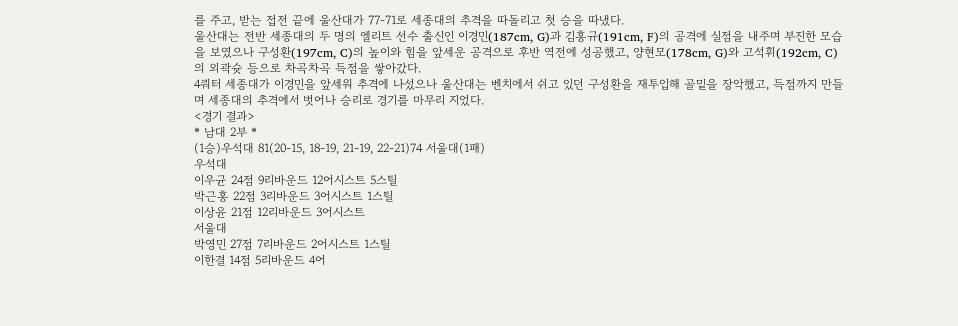를 주고, 받는 접전 끝에 울산대가 77-71로 세종대의 추격을 따돌리고 첫 승을 따냈다.
울산대는 전반 세종대의 두 명의 엘리트 선수 출신인 이경민(187cm, G)과 김홍규(191cm, F)의 공격에 실점을 내주며 부진한 모습을 보였으나 구성환(197cm, C)의 높이와 힘을 앞세운 공격으로 후반 역전에 성공했고, 양현모(178cm, G)와 고석휘(192cm, C)의 외곽슛 등으로 차곡차곡 득점을 쌓아갔다.
4쿼터 세종대가 이경민을 앞세워 추격에 나섰으나 울산대는 벤치에서 쉬고 있던 구성환을 재투입해 골밑을 장악했고, 득점까지 만들며 세종대의 추격에서 벗어나 승리로 경기를 마무리 지었다.
<경기 결과>
* 남대 2부 *
(1승)우석대 81(20-15, 18-19, 21-19, 22-21)74 서울대(1패)
우석대
이우균 24점 9리바운드 12어시스트 5스틸
박근홍 22점 3리바운드 3어시스트 1스틸
이상윤 21점 12리바운드 3어시스트
서울대
박영민 27점 7리바운드 2어시스트 1스틸
이한결 14점 5리바운드 4어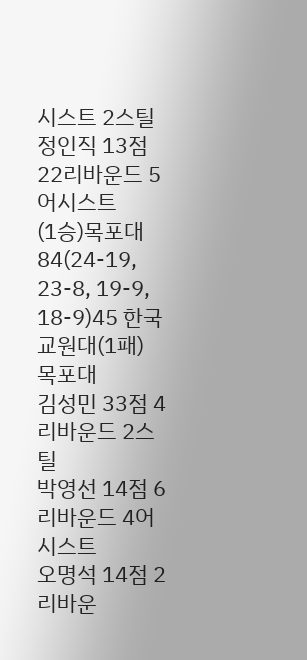시스트 2스틸
정인직 13점 22리바운드 5어시스트
(1승)목포대 84(24-19, 23-8, 19-9, 18-9)45 한국교원대(1패)
목포대
김성민 33점 4리바운드 2스틸
박영선 14점 6리바운드 4어시스트
오명석 14점 2리바운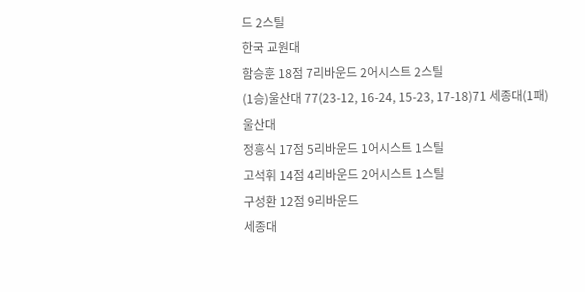드 2스틸
한국 교원대
함승훈 18점 7리바운드 2어시스트 2스틸
(1승)울산대 77(23-12, 16-24, 15-23, 17-18)71 세종대(1패)
울산대
정흥식 17점 5리바운드 1어시스트 1스틸
고석휘 14점 4리바운드 2어시스트 1스틸
구성환 12점 9리바운드
세종대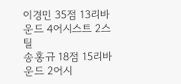이경민 35점 13리바운드 4어시스트 2스틸
송홍규 18점 15리바운드 2어시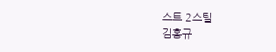스트 2스틸
김홍규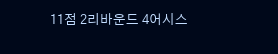11점 2리바운드 4어시스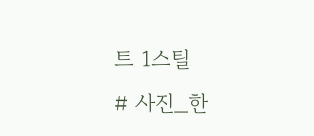트 1스틸
# 사진_한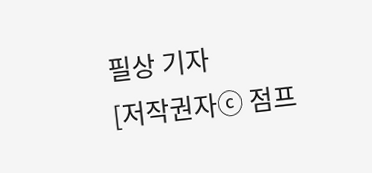필상 기자
[저작권자ⓒ 점프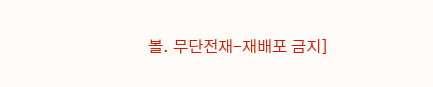볼. 무단전재-재배포 금지]